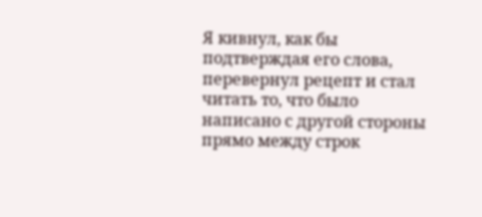Я кивнул, как бы подтверждая его слова, перевернул рецепт и стал читать то, что было написано с другой стороны прямо между строк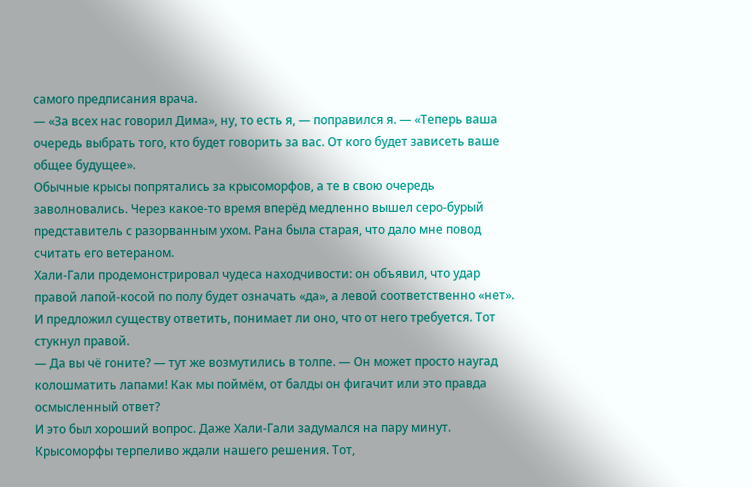самого предписания врача.
— «За всех нас говорил Дима», ну, то есть я, — поправился я. — «Теперь ваша очередь выбрать того, кто будет говорить за вас. От кого будет зависеть ваше общее будущее».
Обычные крысы попрятались за крысоморфов, а те в свою очередь заволновались. Через какое‐то время вперёд медленно вышел серо-бурый представитель с разорванным ухом. Рана была старая, что дало мне повод считать его ветераном.
Хали-Гали продемонстрировал чудеса находчивости: он объявил, что удар правой лапой-косой по полу будет означать «да», а левой соответственно «нет». И предложил существу ответить, понимает ли оно, что от него требуется. Тот стукнул правой.
— Да вы чё гоните? — тут же возмутились в толпе. — Он может просто наугад колошматить лапами! Как мы поймём, от балды он фигачит или это правда осмысленный ответ?
И это был хороший вопрос. Даже Хали-Гали задумался на пару минут. Крысоморфы терпеливо ждали нашего решения. Тот,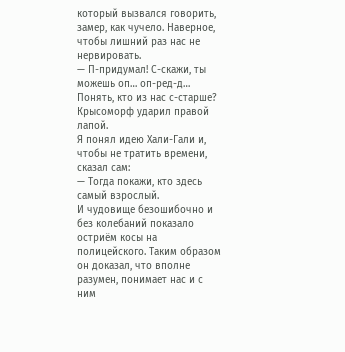который вызвался говорить, замер, как чучело. Наверное, чтобы лишний раз нас не нервировать.
— П-придумал! С-скажи, ты можешь оп… оп-ред-д… Понять, кто из нас с-старше?
Крысоморф ударил правой лапой.
Я понял идею Хали-Гали и, чтобы не тратить времени, сказал сам:
— Тогда покажи, кто здесь самый взрослый.
И чудовище безошибочно и без колебаний показало остриём косы на полицейского. Таким образом он доказал, что вполне разумен, понимает нас и с ним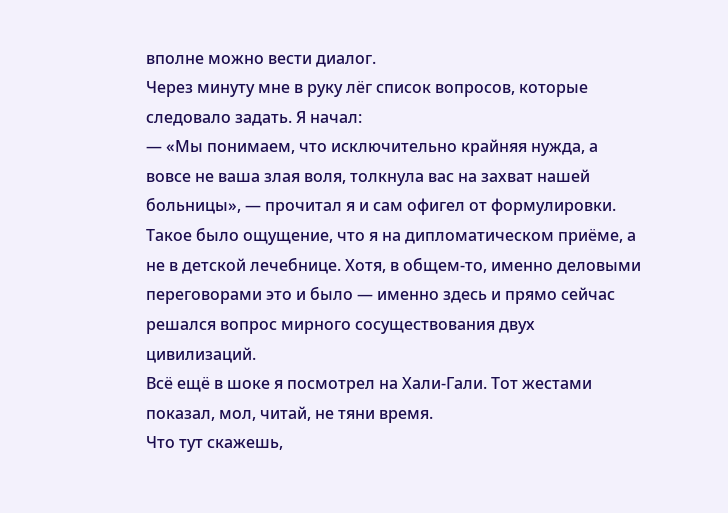вполне можно вести диалог.
Через минуту мне в руку лёг список вопросов, которые следовало задать. Я начал:
— «Мы понимаем, что исключительно крайняя нужда, а вовсе не ваша злая воля, толкнула вас на захват нашей больницы», — прочитал я и сам офигел от формулировки.
Такое было ощущение, что я на дипломатическом приёме, а не в детской лечебнице. Хотя, в общем‐то, именно деловыми переговорами это и было — именно здесь и прямо сейчас решался вопрос мирного сосуществования двух цивилизаций.
Всё ещё в шоке я посмотрел на Хали-Гали. Тот жестами показал, мол, читай, не тяни время.
Что тут скажешь,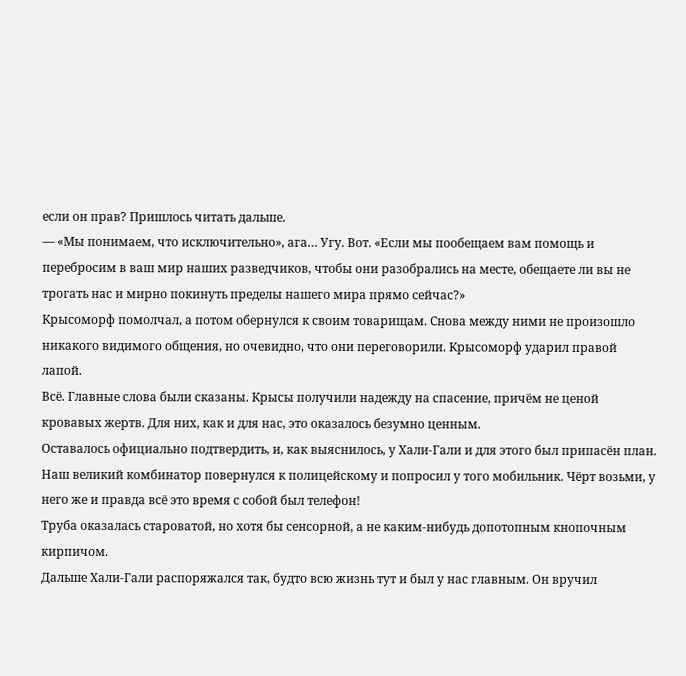если он прав? Пришлось читать дальше.
— «Мы понимаем, что исключительно», ага… Угу. Вот. «Если мы пообещаем вам помощь и перебросим в ваш мир наших разведчиков, чтобы они разобрались на месте, обещаете ли вы не трогать нас и мирно покинуть пределы нашего мира прямо сейчас?»
Крысоморф помолчал, а потом обернулся к своим товарищам. Снова между ними не произошло никакого видимого общения, но очевидно, что они переговорили. Крысоморф ударил правой лапой.
Всё. Главные слова были сказаны. Крысы получили надежду на спасение, причём не ценой кровавых жертв. Для них, как и для нас, это оказалось безумно ценным.
Оставалось официально подтвердить, и, как выяснилось, у Хали-Гали и для этого был припасён план.
Наш великий комбинатор повернулся к полицейскому и попросил у того мобильник. Чёрт возьми, у него же и правда всё это время с собой был телефон!
Труба оказалась староватой, но хотя бы сенсорной, а не каким‐нибудь допотопным кнопочным кирпичом.
Дальше Хали-Гали распоряжался так, будто всю жизнь тут и был у нас главным. Он вручил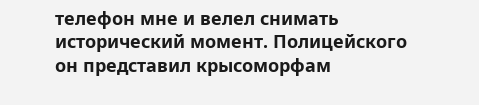телефон мне и велел снимать исторический момент. Полицейского он представил крысоморфам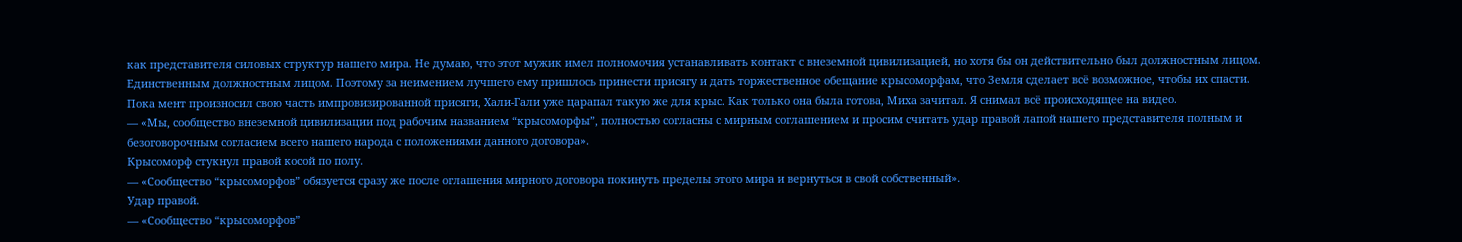как представителя силовых структур нашего мира. Не думаю, что этот мужик имел полномочия устанавливать контакт с внеземной цивилизацией, но хотя бы он действительно был должностным лицом. Единственным должностным лицом. Поэтому за неимением лучшего ему пришлось принести присягу и дать торжественное обещание крысоморфам, что Земля сделает всё возможное, чтобы их спасти.
Пока мент произносил свою часть импровизированной присяги, Хали-Гали уже царапал такую же для крыс. Как только она была готова, Миха зачитал. Я снимал всё происходящее на видео.
— «Мы, сообщество внеземной цивилизации под рабочим названием “крысоморфы”, полностью согласны с мирным соглашением и просим считать удар правой лапой нашего представителя полным и безоговорочным согласием всего нашего народа с положениями данного договора».
Крысоморф стукнул правой косой по полу.
— «Сообщество “крысоморфов” обязуется сразу же после оглашения мирного договора покинуть пределы этого мира и вернуться в свой собственный».
Удар правой.
— «Сообщество “крысоморфов”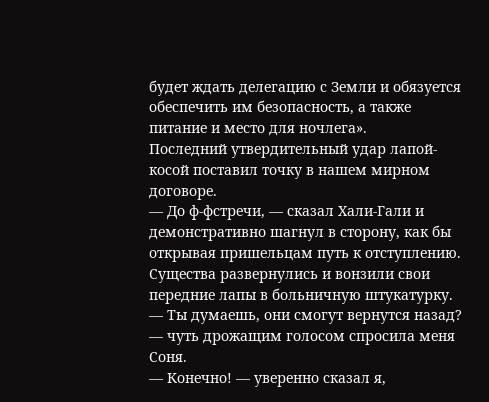будет ждать делегацию с Земли и обязуется обеспечить им безопасность, а также питание и место для ночлега».
Последний утвердительный удар лапой-косой поставил точку в нашем мирном договоре.
— До ф-фстречи, — сказал Хали-Гали и демонстративно шагнул в сторону, как бы открывая пришельцам путь к отступлению.
Существа развернулись и вонзили свои передние лапы в больничную штукатурку.
— Ты думаешь, они смогут вернутся назад? — чуть дрожащим голосом спросила меня Соня.
— Конечно! — уверенно сказал я,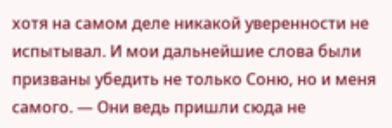хотя на самом деле никакой уверенности не испытывал. И мои дальнейшие слова были призваны убедить не только Соню, но и меня самого. — Они ведь пришли сюда не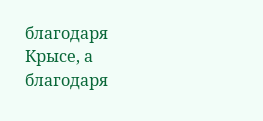благодаря Крысе, а благодаря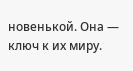новенькой. Она — ключ к их миру.